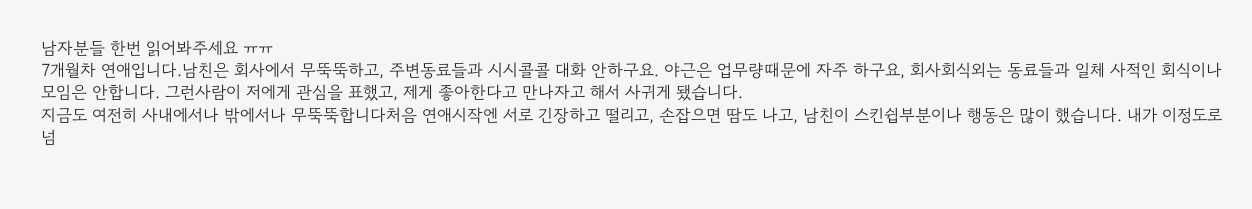남자분들 한번 읽어봐주세요 ㅠㅠ
7개월차 연애입니다.남친은 회사에서 무뚝뚝하고, 주변동료들과 시시콜콜 대화 안하구요. 야근은 업무량때문에 자주 하구요, 회사회식외는 동료들과 일체 사적인 회식이나 모임은 안합니다. 그런사람이 저에게 관심을 표했고, 제게 좋아한다고 만나자고 해서 사귀게 됐습니다.
지금도 여전히 사내에서나 밖에서나 무뚝뚝합니다처음 연애시작엔 서로 긴장하고 떨리고, 손잡으면 땀도 나고, 남친이 스킨쉽부분이나 행동은 많이 했습니다. 내가 이정도로 넘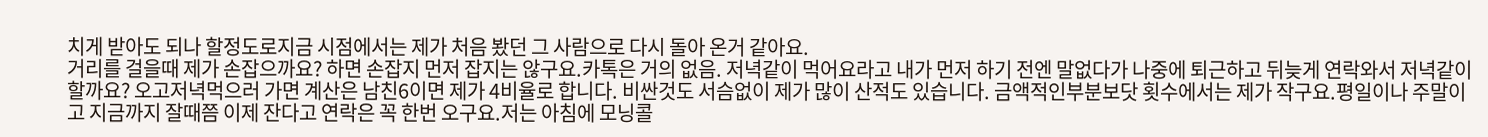치게 받아도 되나 할정도로지금 시점에서는 제가 처음 봤던 그 사람으로 다시 돌아 온거 같아요.
거리를 걸을때 제가 손잡으까요? 하면 손잡지 먼저 잡지는 않구요.카톡은 거의 없음. 저녁같이 먹어요라고 내가 먼저 하기 전엔 말없다가 나중에 퇴근하고 뒤늦게 연락와서 저녁같이 할까요? 오고저녁먹으러 가면 계산은 남친6이면 제가 4비율로 합니다. 비싼것도 서슴없이 제가 많이 산적도 있습니다. 금액적인부분보닷 횟수에서는 제가 작구요.평일이나 주말이고 지금까지 잘때쯤 이제 잔다고 연락은 꼭 한번 오구요.저는 아침에 모닝콜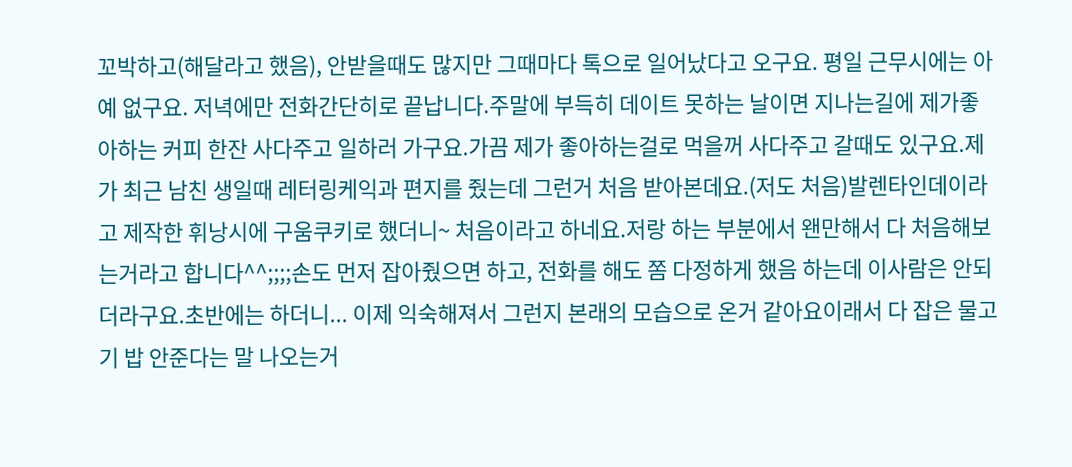꼬박하고(해달라고 했음), 안받을때도 많지만 그때마다 톡으로 일어났다고 오구요. 평일 근무시에는 아예 없구요. 저녁에만 전화간단히로 끝납니다.주말에 부득히 데이트 못하는 날이면 지나는길에 제가좋아하는 커피 한잔 사다주고 일하러 가구요.가끔 제가 좋아하는걸로 먹을꺼 사다주고 갈때도 있구요.제가 최근 남친 생일때 레터링케익과 편지를 줬는데 그런거 처음 받아본데요.(저도 처음)발렌타인데이라고 제작한 휘낭시에 구움쿠키로 했더니~ 처음이라고 하네요.저랑 하는 부분에서 왠만해서 다 처음해보는거라고 합니다^^;;;;손도 먼저 잡아줬으면 하고, 전화를 해도 쫌 다정하게 했음 하는데 이사람은 안되더라구요.초반에는 하더니... 이제 익숙해져서 그런지 본래의 모습으로 온거 같아요이래서 다 잡은 물고기 밥 안준다는 말 나오는거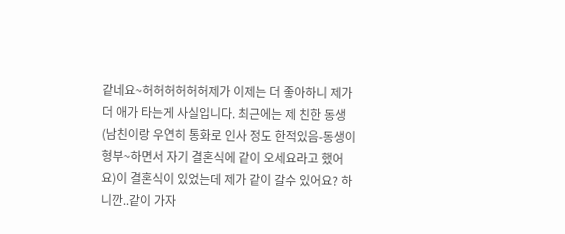같네요~허허허허허허제가 이제는 더 좋아하니 제가 더 애가 타는게 사실입니다. 최근에는 제 친한 동생(남친이랑 우연히 통화로 인사 정도 한적있음-동생이 형부~하면서 자기 결혼식에 같이 오세요라고 했어요)이 결혼식이 있었는데 제가 같이 갈수 있어요? 하니깐..같이 가자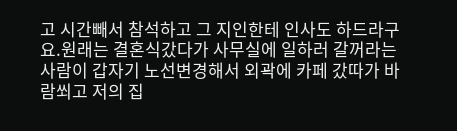고 시간빼서 참석하고 그 지인한테 인사도 하드라구요.원래는 결혼식갔다가 사무실에 일하러 갈꺼라는 사람이 갑자기 노선변경해서 외곽에 카페 갔따가 바람쐬고 저의 집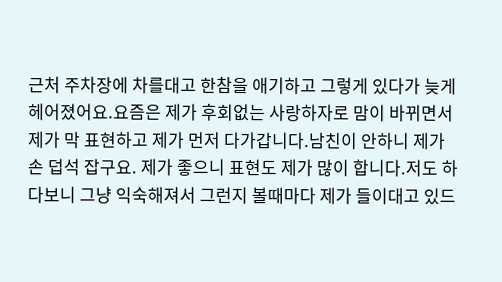근처 주차장에 차를대고 한참을 애기하고 그렇게 있다가 늦게 헤어졌어요.요즘은 제가 후회없는 사랑하자로 맘이 바뀌면서 제가 막 표현하고 제가 먼저 다가갑니다.남친이 안하니 제가 손 덥석 잡구요. 제가 좋으니 표현도 제가 많이 합니다.저도 하다보니 그냥 익숙해져서 그런지 볼때마다 제가 들이대고 있드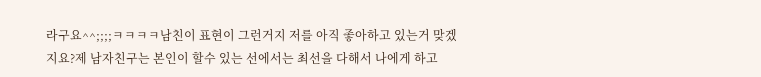라구요^^;;;;ㅋㅋㅋㅋ남친이 표현이 그런거지 저를 아직 좋아하고 있는거 맞겠지요?제 남자친구는 본인이 할수 있는 선에서는 최선을 다해서 나에게 하고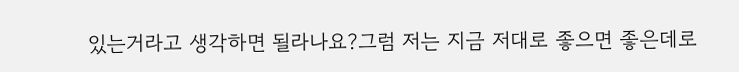있는거라고 생각하면 될라나요?그럼 저는 지금 저대로 좋으면 좋은데로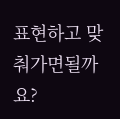표현하고 맞춰가면될까요?